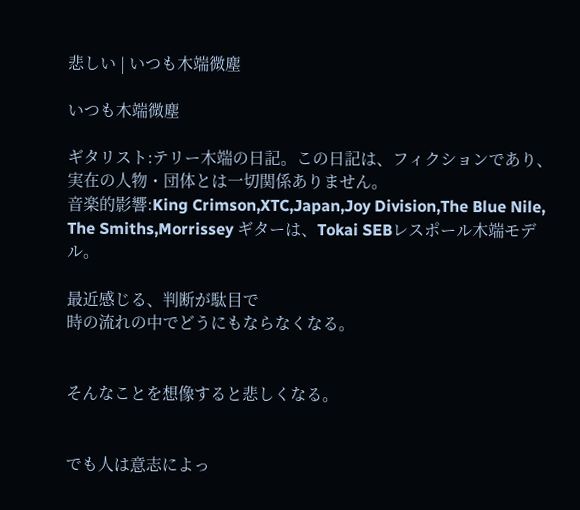悲しい | いつも木端微塵

いつも木端微塵

ギタリスト:テリー木端の日記。この日記は、フィクションであり、実在の人物・団体とは一切関係ありません。
音楽的影響:King Crimson,XTC,Japan,Joy Division,The Blue Nile,
The Smiths,Morrissey ギターは、Tokai SEBレスポール木端モデル。

最近感じる、判断が駄目で
時の流れの中でどうにもならなくなる。


そんなことを想像すると悲しくなる。


でも人は意志によっ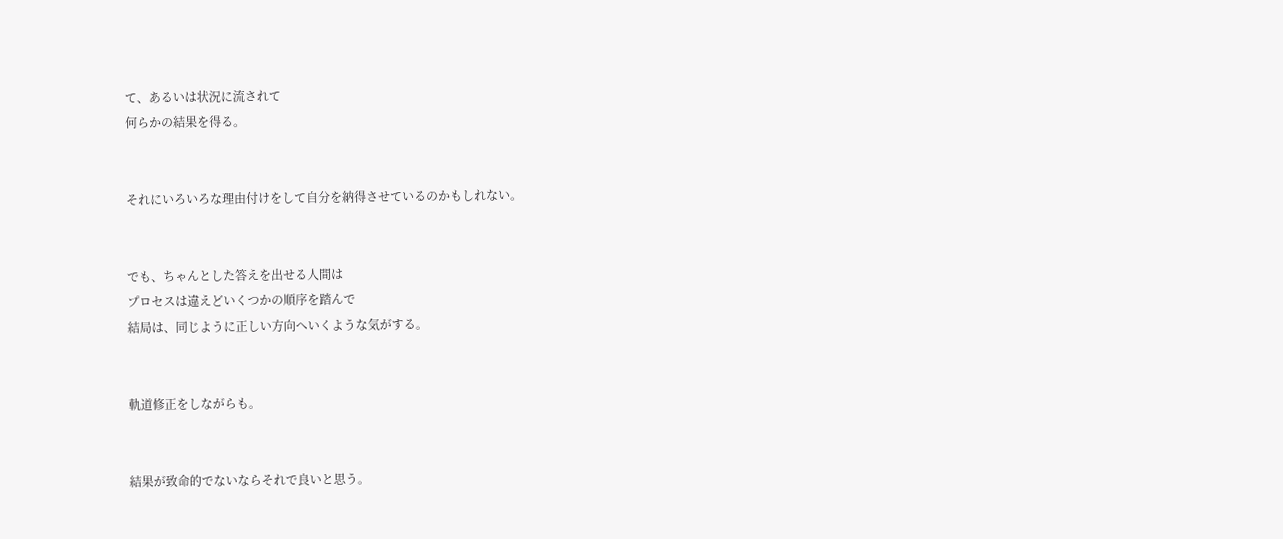て、あるいは状況に流されて
何らかの結果を得る。


それにいろいろな理由付けをして自分を納得させているのかもしれない。


でも、ちゃんとした答えを出せる人間は
プロセスは違えどいくつかの順序を踏んで
結局は、同じように正しい方向へいくような気がする。


軌道修正をしながらも。


結果が致命的でないならそれで良いと思う。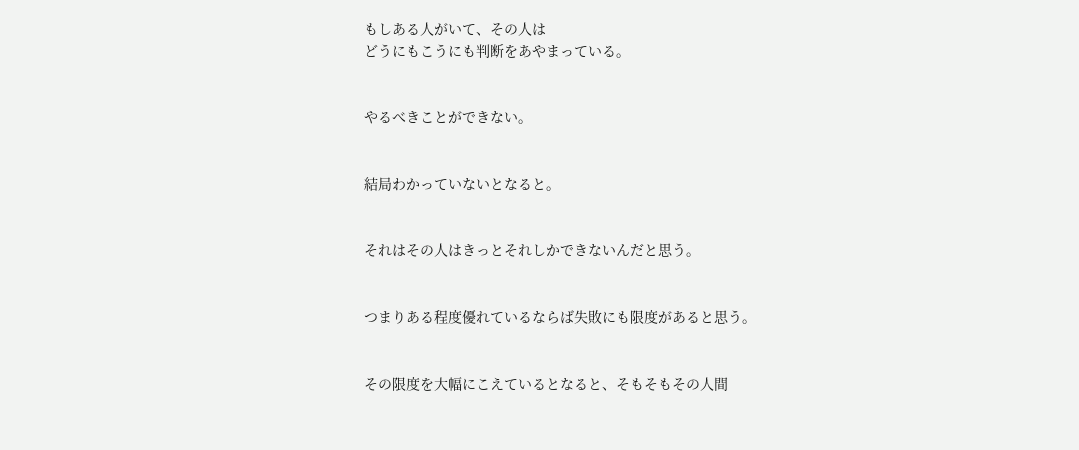もしある人がいて、その人は
どうにもこうにも判断をあやまっている。


やるべきことができない。


結局わかっていないとなると。


それはその人はきっとそれしかできないんだと思う。


つまりある程度優れているならば失敗にも限度があると思う。


その限度を大幅にこえているとなると、そもそもその人間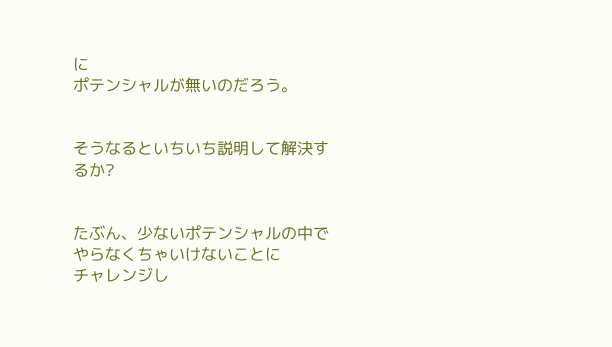に
ポテンシャルが無いのだろう。


そうなるといちいち説明して解決するか?


たぶん、少ないポテンシャルの中でやらなくちゃいけないことに
チャレンジし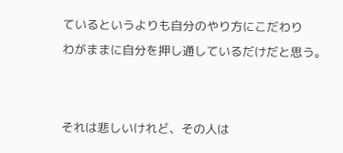ているというよりも自分のやり方にこだわり
わがままに自分を押し通しているだけだと思う。


それは悲しいけれど、その人は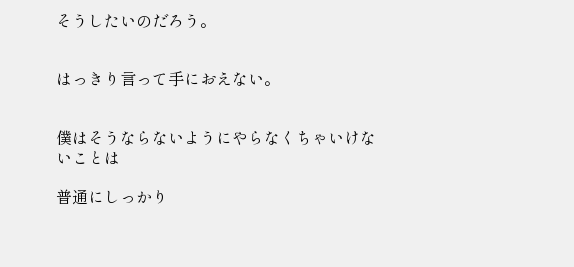そうしたいのだろう。


はっきり言って手におえない。


僕はそうならないようにやらなくちゃいけないことは

普通にしっかり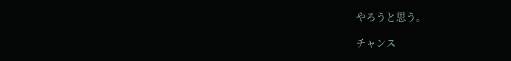やろうと思う。

チャンス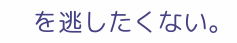を逃したくない。